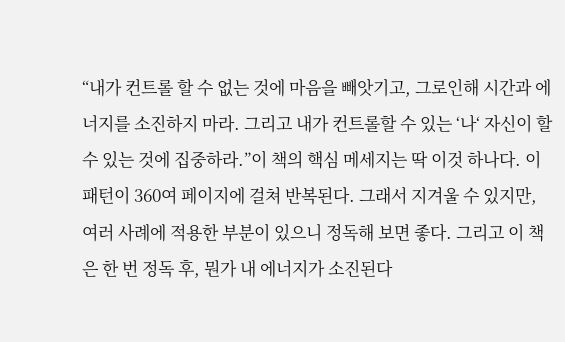“내가 컨트롤 할 수 없는 것에 마음을 빼앗기고, 그로인해 시간과 에너지를 소진하지 마라. 그리고 내가 컨트롤할 수 있는 ‘나‘ 자신이 할 수 있는 것에 집중하라.”이 책의 핵심 메세지는 딱 이것 하나다. 이 패턴이 360여 페이지에 걸쳐 반복된다. 그래서 지겨울 수 있지만, 여러 사례에 적용한 부분이 있으니 정독해 보면 좋다. 그리고 이 책은 한 번 정독 후, 뭔가 내 에너지가 소진된다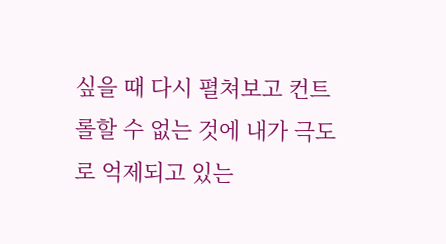싶을 때 다시 펼쳐보고 컨트롤할 수 없는 것에 내가 극도로 억제되고 있는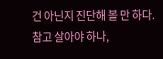건 아닌지 진단해 볼 만 하다. 참고 살아야 하나,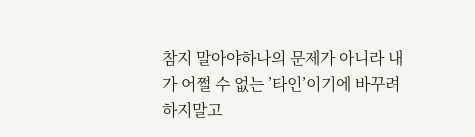참지 말아야하나의 문제가 아니라 내가 어쩔 수 없는 ’타인’이기에 바꾸려 하지말고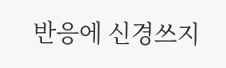반응에 신경쓰지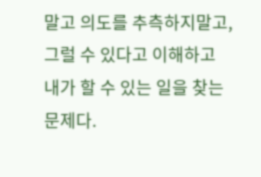말고 의도를 추측하지말고, 그럴 수 있다고 이해하고 내가 할 수 있는 일을 찾는 문제다.